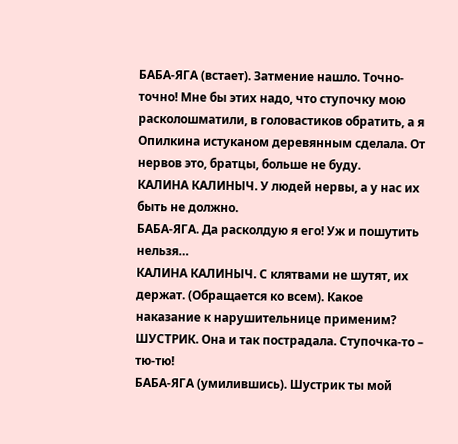БАБА-ЯГА (встает). Затмение нашло. Точно-точно! Мне бы этих надо, что ступочку мою расколошматили, в головастиков обратить, а я Опилкина истуканом деревянным сделала. От нервов это, братцы, больше не буду.
КАЛИНА КАЛИНЫЧ. У людей нервы, а у нас их быть не должно.
БАБА-ЯГА. Да расколдую я его! Уж и пошутить нельзя…
КАЛИНА КАЛИНЫЧ. С клятвами не шутят, их держат. (Обращается ко всем). Какое наказание к нарушительнице применим?
ШУСТРИК. Она и так пострадала. Ступочка-то – тю-тю!
БАБА-ЯГА (умилившись). Шустрик ты мой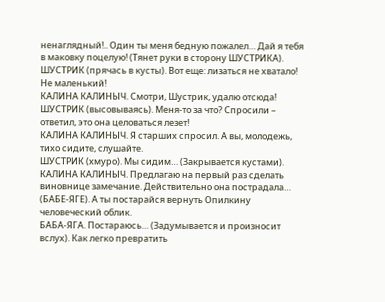ненаглядный!.. Один ты меня бедную пожалел… Дай я тебя в маковку поцелую! (Тянет руки в сторону ШУСТРИКА).
ШУСТРИК (прячась в кусты). Вот еще: лизаться не хватало! Не маленький!
КАЛИНА КАЛИНЫЧ. Смотри, Шустрик, удалю отсюда!
ШУСТРИК (высовываясь). Меня-то за что? Спросили – ответил, это она целоваться лезет!
КАЛИНА КАЛИНЫЧ. Я старших спросил. А вы, молодежь, тихо сидите, слушайте.
ШУСТРИК (хмуро). Мы сидим… (Закрывается кустами).
КАЛИНА КАЛИНЫЧ. Предлагаю на первый раз сделать виновнице замечание. Действительно она пострадала… (БАБЕ-ЯГЕ). А ты постарайся вернуть Опилкину человеческий облик.
БАБА-ЯГА. Постараюсь… (Задумывается и произносит вслух). Как легко превратить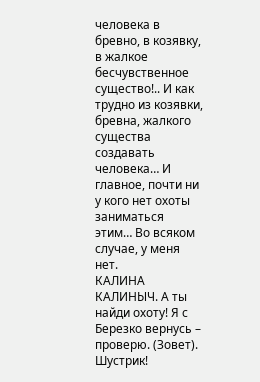человека в бревно, в козявку, в жалкое бесчувственное существо!.. И как трудно из козявки, бревна, жалкого существа создавать человека… И главное, почти ни у кого нет охоты заниматься этим… Во всяком случае, у меня нет.
КАЛИНА КАЛИНЫЧ. А ты найди охоту! Я с Березко вернусь – проверю. (Зовет). Шустрик!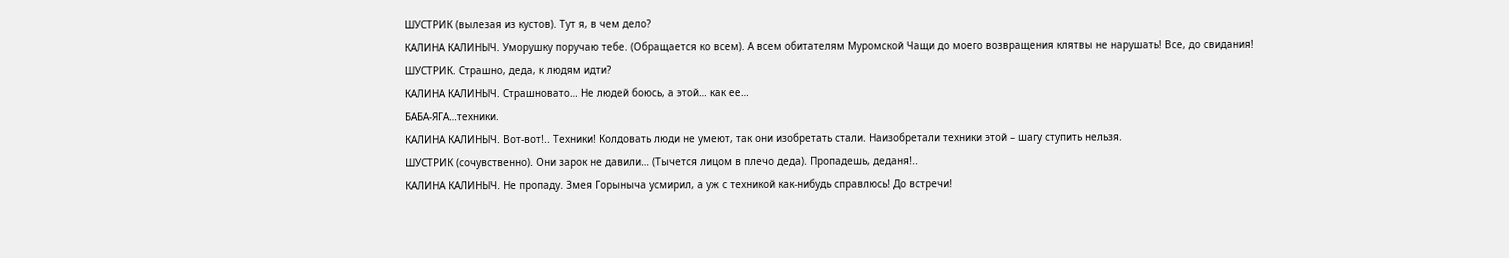ШУСТРИК (вылезая из кустов). Тут я, в чем дело?
КАЛИНА КАЛИНЫЧ. Уморушку поручаю тебе. (Обращается ко всем). А всем обитателям Муромской Чащи до моего возвращения клятвы не нарушать! Все, до свидания!
ШУСТРИК. Страшно, деда, к людям идти?
КАЛИНА КАЛИНЫЧ. Страшновато… Не людей боюсь, а этой… как ее…
БАБА-ЯГА…техники.
КАЛИНА КАЛИНЫЧ. Вот-вот!.. Техники! Колдовать люди не умеют, так они изобретать стали. Наизобретали техники этой – шагу ступить нельзя.
ШУСТРИК (сочувственно). Они зарок не давили… (Тычется лицом в плечо деда). Пропадешь, деданя!..
КАЛИНА КАЛИНЫЧ. Не пропаду. Змея Горыныча усмирил, а уж с техникой как-нибудь справлюсь! До встречи!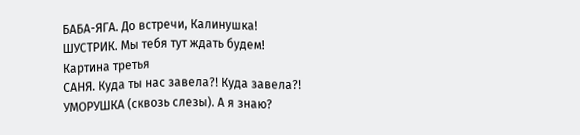БАБА-ЯГА. До встречи, Калинушка!
ШУСТРИК. Мы тебя тут ждать будем!
Картина третья
САНЯ. Куда ты нас завела?! Куда завела?!
УМОРУШКА (сквозь слезы). А я знаю?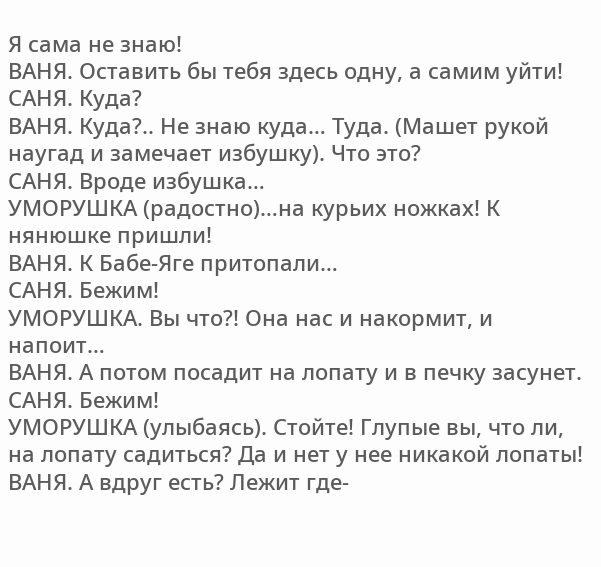Я сама не знаю!
ВАНЯ. Оставить бы тебя здесь одну, а самим уйти!
САНЯ. Куда?
ВАНЯ. Куда?.. Не знаю куда… Туда. (Машет рукой наугад и замечает избушку). Что это?
САНЯ. Вроде избушка…
УМОРУШКА (радостно)…на курьих ножках! К нянюшке пришли!
ВАНЯ. К Бабе-Яге притопали…
САНЯ. Бежим!
УМОРУШКА. Вы что?! Она нас и накормит, и напоит…
ВАНЯ. А потом посадит на лопату и в печку засунет.
САНЯ. Бежим!
УМОРУШКА (улыбаясь). Стойте! Глупые вы, что ли, на лопату садиться? Да и нет у нее никакой лопаты!
ВАНЯ. А вдруг есть? Лежит где-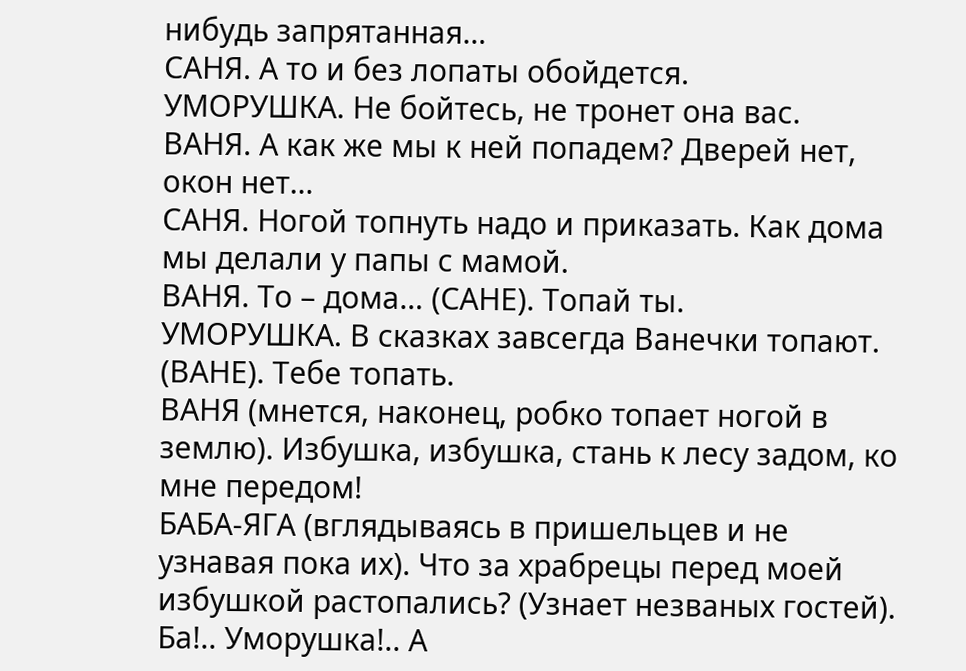нибудь запрятанная…
САНЯ. А то и без лопаты обойдется.
УМОРУШКА. Не бойтесь, не тронет она вас.
ВАНЯ. А как же мы к ней попадем? Дверей нет, окон нет…
САНЯ. Ногой топнуть надо и приказать. Как дома мы делали у папы с мамой.
ВАНЯ. То – дома… (САНЕ). Топай ты.
УМОРУШКА. В сказках завсегда Ванечки топают. (ВАНЕ). Тебе топать.
ВАНЯ (мнется, наконец, робко топает ногой в землю). Избушка, избушка, стань к лесу задом, ко мне передом!
БАБА-ЯГА (вглядываясь в пришельцев и не узнавая пока их). Что за храбрецы перед моей избушкой растопались? (Узнает незваных гостей). Ба!.. Уморушка!.. А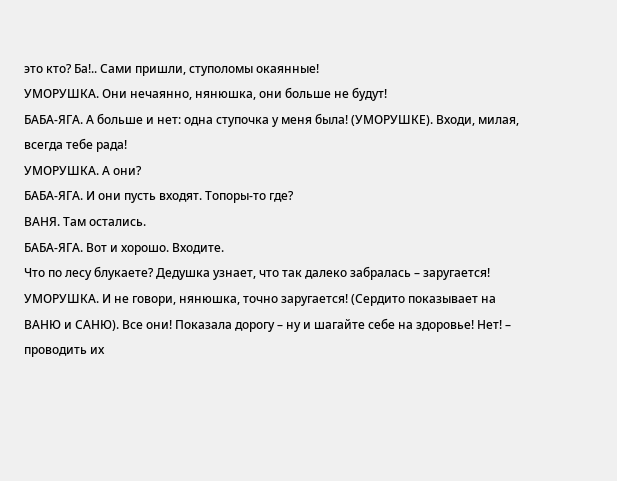это кто? Ба!.. Сами пришли, ступоломы окаянные!
УМОРУШКА. Они нечаянно, нянюшка, они больше не будут!
БАБА-ЯГА. А больше и нет: одна ступочка у меня была! (УМОРУШКЕ). Входи, милая, всегда тебе рада!
УМОРУШКА. А они?
БАБА-ЯГА. И они пусть входят. Топоры-то где?
ВАНЯ. Там остались.
БАБА-ЯГА. Вот и хорошо. Входите.
Что по лесу блукаете? Дедушка узнает, что так далеко забралась – заругается!
УМОРУШКА. И не говори, нянюшка, точно заругается! (Сердито показывает на ВАНЮ и САНЮ). Все они! Показала дорогу – ну и шагайте себе на здоровье! Нет! – проводить их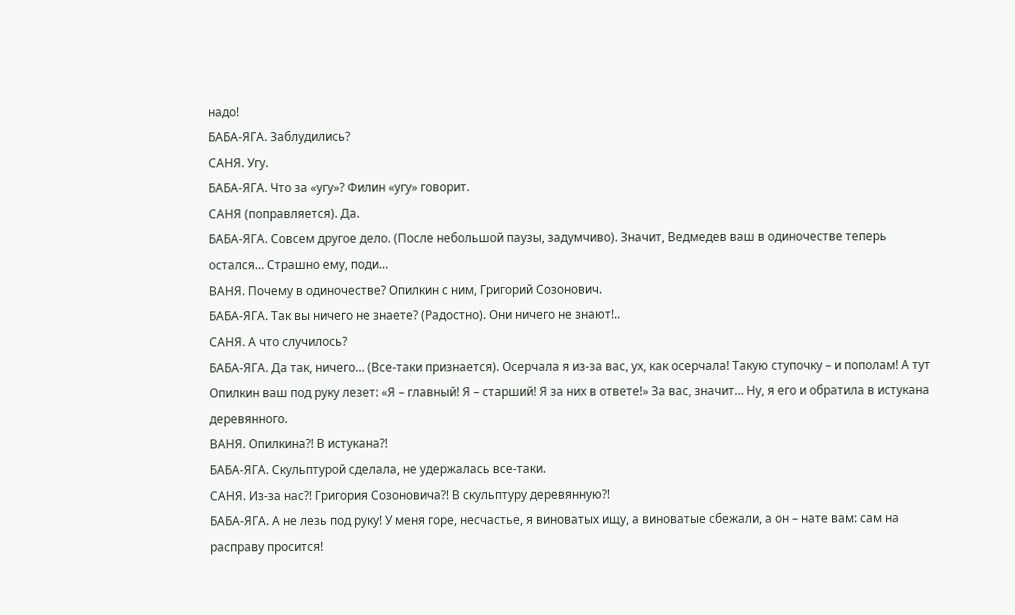надо!
БАБА-ЯГА. Заблудились?
САНЯ. Угу.
БАБА-ЯГА. Что за «угу»? Филин «угу» говорит.
САНЯ (поправляется). Да.
БАБА-ЯГА. Совсем другое дело. (После небольшой паузы, задумчиво). Значит, Ведмедев ваш в одиночестве теперь остался… Страшно ему, поди…
ВАНЯ. Почему в одиночестве? Опилкин с ним, Григорий Созонович.
БАБА-ЯГА. Так вы ничего не знаете? (Радостно). Они ничего не знают!..
САНЯ. А что случилось?
БАБА-ЯГА. Да так, ничего… (Все-таки признается). Осерчала я из-за вас, ух, как осерчала! Такую ступочку – и пополам! А тут Опилкин ваш под руку лезет: «Я – главный! Я – старший! Я за них в ответе!» За вас, значит… Ну, я его и обратила в истукана деревянного.
ВАНЯ. Опилкина?! В истукана?!
БАБА-ЯГА. Скульптурой сделала, не удержалась все-таки.
САНЯ. Из-за нас?! Григория Созоновича?! В скульптуру деревянную?!
БАБА-ЯГА. А не лезь под руку! У меня горе, несчастье, я виноватых ищу, а виноватые сбежали, а он – нате вам: сам на расправу просится!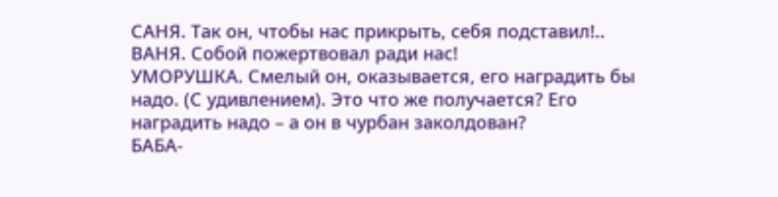САНЯ. Так он, чтобы нас прикрыть, себя подставил!..
ВАНЯ. Собой пожертвовал ради нас!
УМОРУШКА. Смелый он, оказывается, его наградить бы надо. (С удивлением). Это что же получается? Его наградить надо – а он в чурбан заколдован?
БАБА-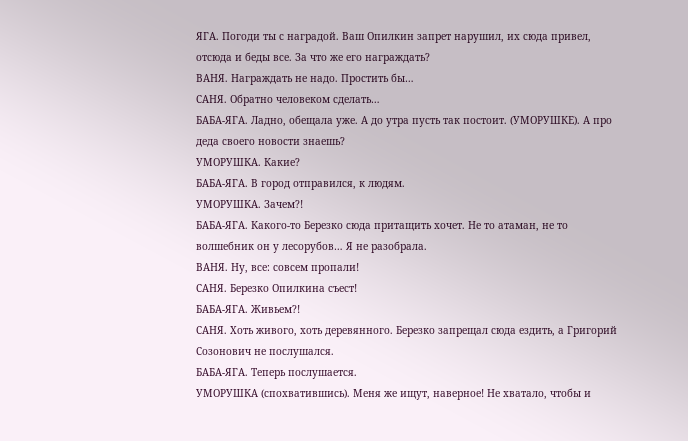ЯГА. Погоди ты с наградой. Ваш Опилкин запрет нарушил, их сюда привел, отсюда и беды все. За что же его награждать?
ВАНЯ. Награждать не надо. Простить бы…
САНЯ. Обратно человеком сделать…
БАБА-ЯГА. Ладно, обещала уже. А до утра пусть так постоит. (УМОРУШКЕ). А про деда своего новости знаешь?
УМОРУШКА. Какие?
БАБА-ЯГА. В город отправился, к людям.
УМОРУШКА. Зачем?!
БАБА-ЯГА. Какого-то Березко сюда притащить хочет. Не то атаман, не то волшебник он у лесорубов… Я не разобрала.
ВАНЯ. Ну, все: совсем пропали!
САНЯ. Березко Опилкина съест!
БАБА-ЯГА. Живьем?!
САНЯ. Хоть живого, хоть деревянного. Березко запрещал сюда ездить, а Григорий Созонович не послушался.
БАБА-ЯГА. Теперь послушается.
УМОРУШКА (спохватившись). Меня же ищут, наверное! Не хватало, чтобы и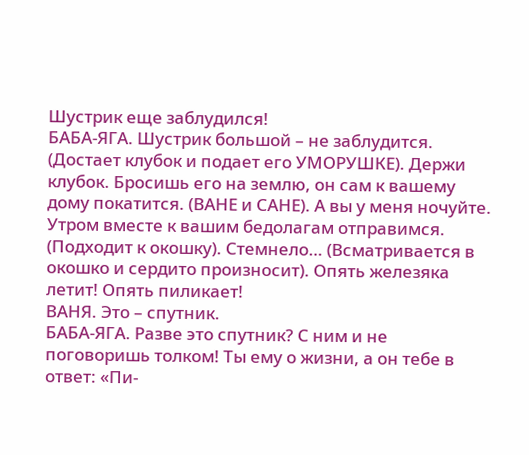Шустрик еще заблудился!
БАБА-ЯГА. Шустрик большой – не заблудится. (Достает клубок и подает его УМОРУШКЕ). Держи клубок. Бросишь его на землю, он сам к вашему дому покатится. (ВАНЕ и САНЕ). А вы у меня ночуйте. Утром вместе к вашим бедолагам отправимся. (Подходит к окошку). Стемнело… (Всматривается в окошко и сердито произносит). Опять железяка летит! Опять пиликает!
ВАНЯ. Это – спутник.
БАБА-ЯГА. Разве это спутник? С ним и не поговоришь толком! Ты ему о жизни, а он тебе в ответ: «Пи-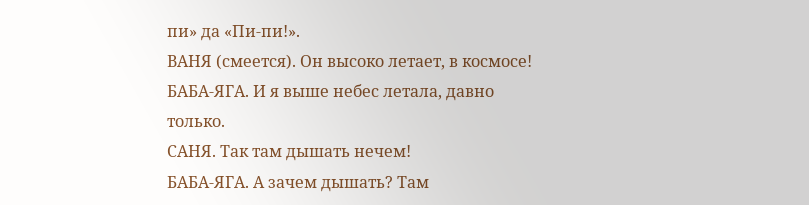пи» да «Пи-пи!».
ВАНЯ (смеется). Он высоко летает, в космосе!
БАБА-ЯГА. И я выше небес летала, давно только.
САНЯ. Так там дышать нечем!
БАБА-ЯГА. А зачем дышать? Там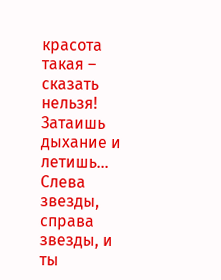красота такая – сказать нельзя! Затаишь дыхание и летишь… Слева звезды, справа звезды, и ты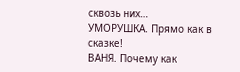сквозь них…
УМОРУШКА. Прямо как в сказке!
ВАНЯ. Почему как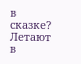в сказке? Летают в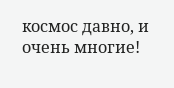космос давно, и очень многие!